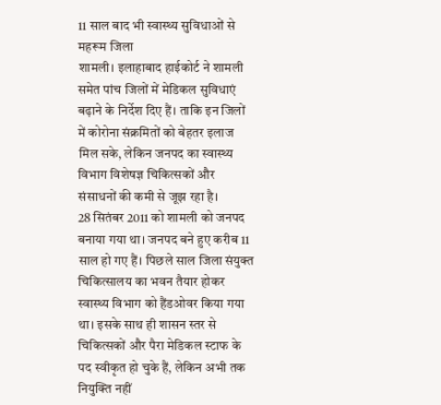11 साल बाद भी स्वास्थ्य सुविधाओं से महरूम जिला
शामली। इलाहाबाद हाईकोर्ट ने शामली समेत पांच जिलों में मेडिकल सुविधाएं बढ़ाने के निर्देश दिए हैं। ताकि इन जिलों में कोरोना संक्रमितों को बेहतर इलाज मिल सके, लेकिन जनपद का स्वास्थ्य विभाग विशेषज्ञ चिकित्सकों और संसाधनों की कमी से जूझ रहा है।
28 सितंबर 2011 को शामली को जनपद बनाया गया था। जनपद बने हुए करीब 11 साल हो गए हैं। पिछले साल जिला संयुक्त चिकित्सालय का भवन तैयार होकर स्वास्थ्य विभाग को हैंडओवर किया गया था। इसके साथ ही शासन स्तर से चिकित्सकों और पैरा मेडिकल स्टाफ के पद स्वीकृत हो चुके हैं, लेकिन अभी तक नियुक्ति नहीं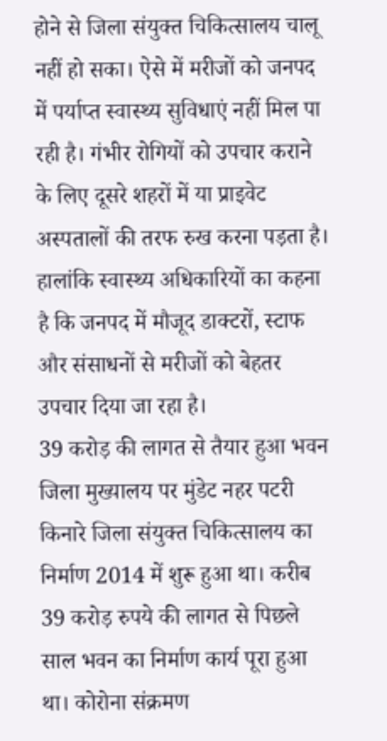होने से जिला संयुक्त चिकित्सालय चालू नहीं हो सका। ऐसे में मरीजों को जनपद में पर्याप्त स्वास्थ्य सुविधाएं नहीं मिल पा रही है। गंभीर रोगियों को उपचार कराने के लिए दूसरे शहरों में या प्राइवेट अस्पतालों की तरफ रुख करना पड़ता है। हालांकि स्वास्थ्य अधिकारियों का कहना है कि जनपद में मौजूद डाक्टरों, स्टाफ और संसाधनों से मरीजों को बेहतर उपचार दिया जा रहा है।
39 करोड़ की लागत से तैयार हुआ भवन
जिला मुख्यालय पर मुंडेट नहर पटरी किनारे जिला संयुक्त चिकित्सालय का निर्माण 2014 में शुरू हुआ था। करीब 39 करोड़ रुपये की लागत से पिछले साल भवन का निर्माण कार्य पूरा हुआ था। कोरोना संक्रमण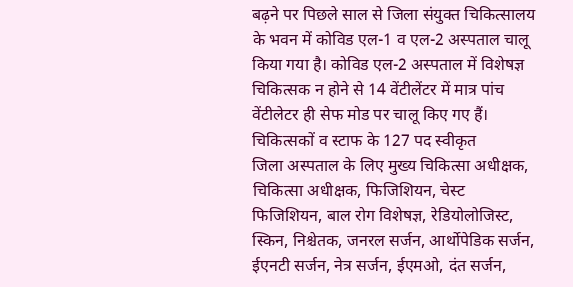बढ़ने पर पिछले साल से जिला संयुक्त चिकित्सालय के भवन में कोविड एल-1 व एल-2 अस्पताल चालू किया गया है। कोविड एल-2 अस्पताल में विशेषज्ञ चिकित्सक न होने से 14 वेंटीलेंटर में मात्र पांच वेंटीलेटर ही सेफ मोड पर चालू किए गए हैं।
चिकित्सकों व स्टाफ के 127 पद स्वीकृत
जिला अस्पताल के लिए मुख्य चिकित्सा अधीक्षक, चिकित्सा अधीक्षक, फिजिशियन, चेस्ट फिजिशियन, बाल रोग विशेषज्ञ, रेडियोलोजिस्ट, स्किन, निश्चेतक, जनरल सर्जन, आर्थोपेडिक सर्जन, ईएनटी सर्जन, नेत्र सर्जन, ईएमओ, दंत सर्जन,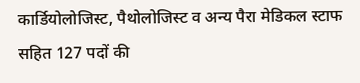कार्डियोलोजिस्ट, पैथोलोजिस्ट व अन्य पैरा मेडिकल स्टाफ सहित 127 पदों की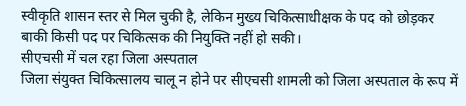स्वीकृति शासन स्तर से मिल चुकी है, लेकिन मुख्य चिकित्साधीक्षक के पद को छोड़कर बाकी किसी पद पर चिकित्सक की नियुक्ति नहीं हो सकी।
सीएचसी में चल रहा जिला अस्पताल
जिला संयुक्त चिकित्सालय चालू न होने पर सीएचसी शामली को जिला अस्पताल के रूप में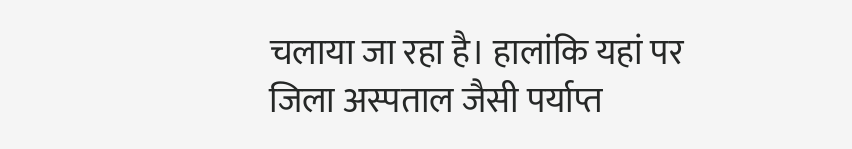चलाया जा रहा है। हालांकि यहां पर जिला अस्पताल जैसी पर्याप्त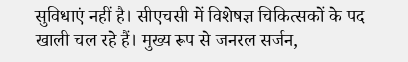सुविधाएं नहीं है। सीएचसी में विशेषज्ञ चिकित्सकों के पद खाली चल रहे हैं। मुख्य रूप से जनरल सर्जन,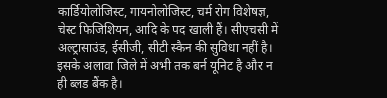कार्डियोलोजिस्ट, गायनोलोजिस्ट, चर्म रोग विशेषज्ञ, चेस्ट फिजिशियन, आदि के पद खाली हैं। सीएचसी में अल्ट्रासाउंड, ईसीजी, सीटी स्कैन की सुविधा नहीं है। इसके अलावा जिले में अभी तक बर्न यूनिट है और न ही ब्लड बैंक है।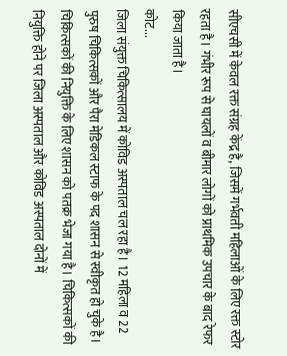सीएचसी में केवल रक्त संग्रह केंद्र है, जिसमें गर्भवती महिलाओं के लिए रक्त स्टोर रहता है। गंभीर रूप से घायलों व बीमार लोगों को प्राथमिक उपचार के बाद रेफर किया जाता है।
कोट...
जिला संयुक्त चिकित्सालय में कोविड अस्पताल चल रहा है। 12 महिला व 22 पुरुष चिकित्सकों और पैरा मेडिकल स्टाफ के पद शासन से स्वीकृत हो चुके है। चिकित्सकों की नियुक्ति के लिए शासन को पतक्र भेजा गया है। चिकित्सकों की नियुक्ति होने पर जिला अस्पताल और कोविड अस्पताल दोनों में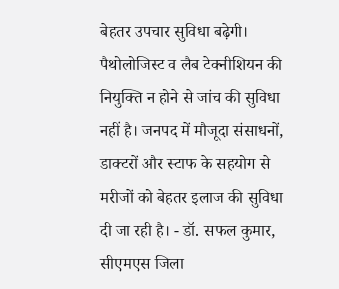बेहतर उपचार सुविधा बढ़ेगी। पैथोलोजिस्ट व लैब टेक्नीशियन की नियुक्ति न होने से जांच की सुविधा नहीं है। जनपद में मौजूदा संसाधनों, डाक्टरों और स्टाफ के सहयोग से मरीजों को बेहतर इलाज की सुविधा दी जा रही है। - डॉ. सफल कुमार, सीएमएस जिला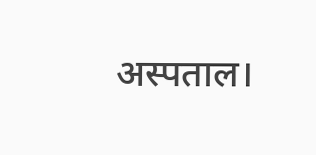अस्पताल।